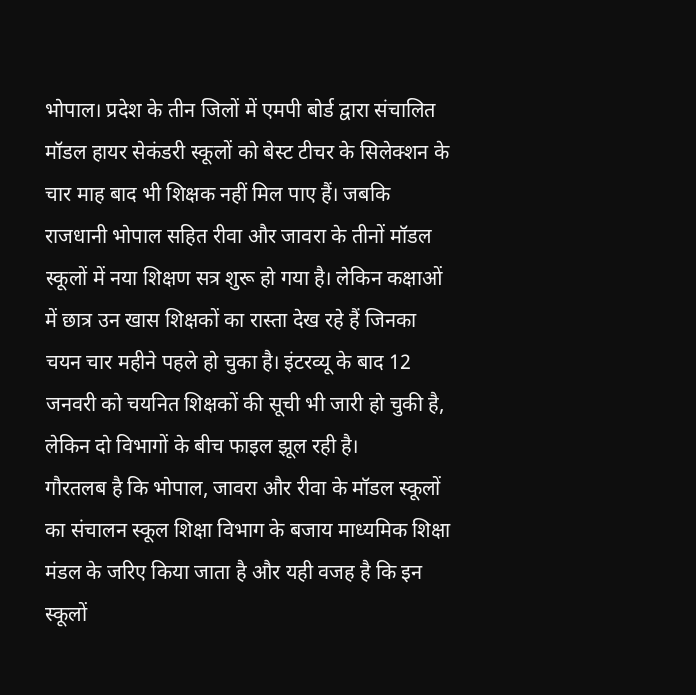भोपाल। प्रदेश के तीन जिलों में एमपी बोर्ड द्वारा संचालित मॉडल हायर सेकंडरी स्कूलों को बेस्ट टीचर के सिलेक्शन के चार माह बाद भी शिक्षक नहीं मिल पाए हैं। जबकि राजधानी भोपाल सहित रीवा और जावरा के तीनों मॉडल स्कूलों में नया शिक्षण सत्र शुरू हो गया है। लेकिन कक्षाओं में छात्र उन खास शिक्षकों का रास्ता देख रहे हैं जिनका चयन चार महीने पहले हो चुका है। इंटरव्यू के बाद 12 जनवरी को चयनित शिक्षकों की सूची भी जारी हो चुकी है, लेकिन दो विभागों के बीच फाइल झूल रही है।
गौरतलब है कि भोपाल, जावरा और रीवा के मॉडल स्कूलों का संचालन स्कूल शिक्षा विभाग के बजाय माध्यमिक शिक्षा मंडल के जरिए किया जाता है और यही वजह है कि इन स्कूलों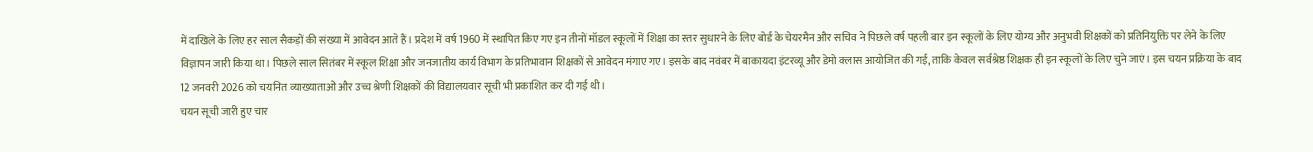में दाखिले के लिए हर साल सैकड़ों की संख्या में आवेदन आते हैं। प्रदेश में वर्ष 1960 में स्थापित किए गए इन तीनों मॉडल स्कूलों में शिक्षा का स्तर सुधारने के लिए बोर्ड के चेयरमैन और सचिव ने पिछले वर्ष पहली बार इन स्कूलों के लिए योग्य और अनुभवी शिक्षकों को प्रतिनियुक्ति पर लेने के लिए विज्ञापन जारी किया था। पिछले साल सितंबर में स्कूल शिक्षा और जनजातीय कार्य विभाग के प्रतिभावान शिक्षकों से आवेदन मंगाए गए। इसके बाद नवंबर में बाकायदा इंटरव्यू और डेमो क्लास आयोजित की गई, ताकि केवल सर्वश्रेष्ठ शिक्षक ही इन स्कूलों के लिए चुने जाएं। इस चयन प्रक्रिया के बाद 12 जनवरी 2026 को चयनित व्याख्याताओं और उच्च श्रेणी शिक्षकों की विद्यालयवार सूची भी प्रकाशित कर दी गई थी।
चयन सूची जारी हुए चार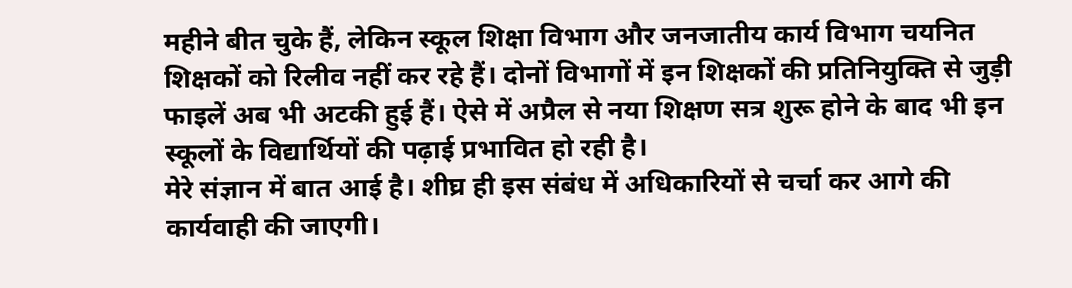महीने बीत चुके हैं, लेकिन स्कूल शिक्षा विभाग और जनजातीय कार्य विभाग चयनित शिक्षकों को रिलीव नहीं कर रहे हैं। दोनों विभागों में इन शिक्षकों की प्रतिनियुक्ति से जुड़ी फाइलें अब भी अटकी हुई हैं। ऐसे में अप्रैल से नया शिक्षण सत्र शुरू होने के बाद भी इन स्कूलों के विद्यार्थियों की पढ़ाई प्रभावित हो रही है।
मेरे संज्ञान में बात आई है। शीघ्र ही इस संबंध में अधिकारियों से चर्चा कर आगे की कार्यवाही की जाएगी।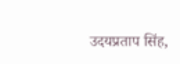उदयप्रताप सिंह,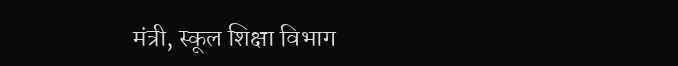मंत्री, स्कूल शिक्षा विभाग